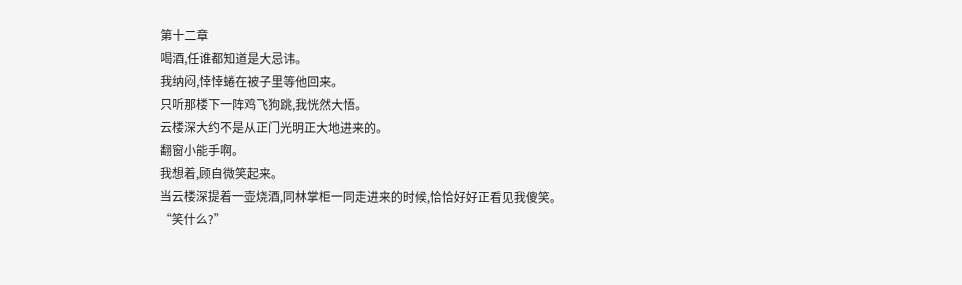第十二章
喝酒,任谁都知道是大忌讳。
我纳闷,悻悻蜷在被子里等他回来。
只听那楼下一阵鸡飞狗跳,我恍然大悟。
云楼深大约不是从正门光明正大地进来的。
翻窗小能手啊。
我想着,顾自微笑起来。
当云楼深提着一壶烧酒,同林掌柜一同走进来的时候,恰恰好好正看见我傻笑。
“笑什么?”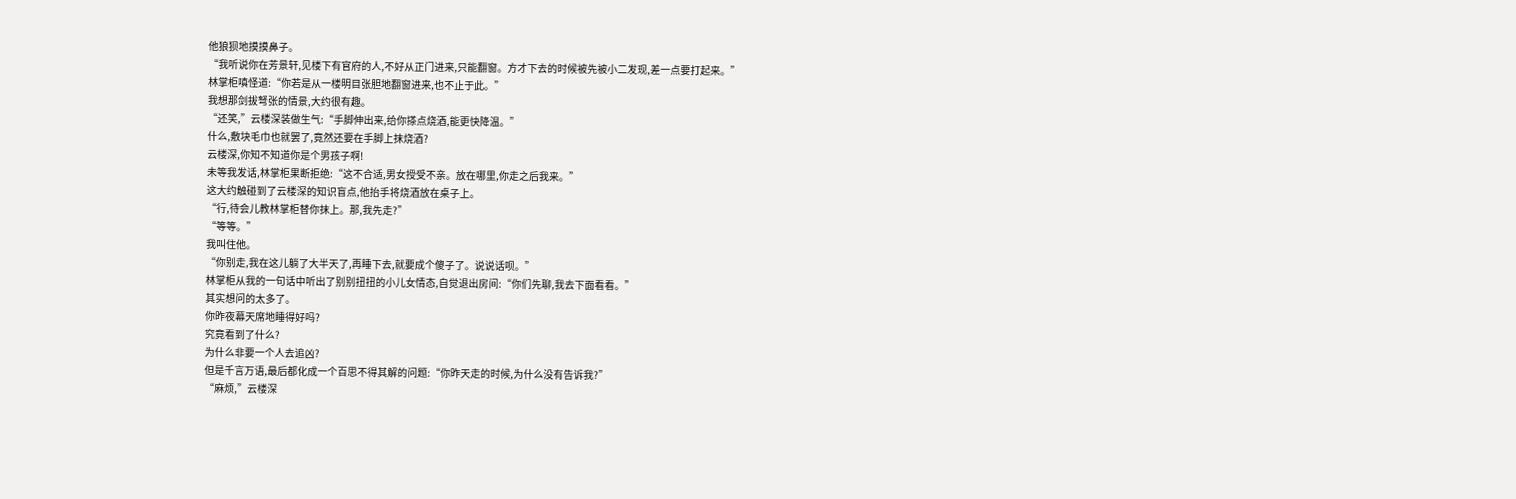他狼狈地摸摸鼻子。
“我听说你在芳景轩,见楼下有官府的人,不好从正门进来,只能翻窗。方才下去的时候被先被小二发现,差一点要打起来。”
林掌柜嗔怪道:“你若是从一楼明目张胆地翻窗进来,也不止于此。”
我想那剑拔弩张的情景,大约很有趣。
“还笑,”云楼深装做生气:“手脚伸出来,给你搽点烧酒,能更快降温。”
什么,敷块毛巾也就罢了,竟然还要在手脚上抹烧酒?
云楼深,你知不知道你是个男孩子啊!
未等我发话,林掌柜果断拒绝:“这不合适,男女授受不亲。放在哪里,你走之后我来。”
这大约触碰到了云楼深的知识盲点,他抬手将烧酒放在桌子上。
“行,待会儿教林掌柜替你抹上。那,我先走?”
“等等。”
我叫住他。
“你别走,我在这儿躺了大半天了,再睡下去,就要成个傻子了。说说话呗。”
林掌柜从我的一句话中听出了别别扭扭的小儿女情态,自觉退出房间:“你们先聊,我去下面看看。”
其实想问的太多了。
你昨夜幕天席地睡得好吗?
究竟看到了什么?
为什么非要一个人去追凶?
但是千言万语,最后都化成一个百思不得其解的问题:“你昨天走的时候,为什么没有告诉我?”
“麻烦,”云楼深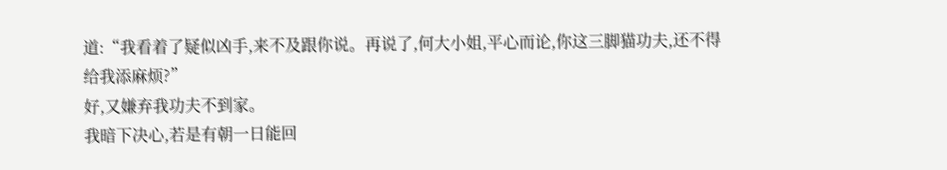道:“我看着了疑似凶手,来不及跟你说。再说了,何大小姐,平心而论,你这三脚猫功夫,还不得给我添麻烦?”
好,又嫌弃我功夫不到家。
我暗下决心,若是有朝一日能回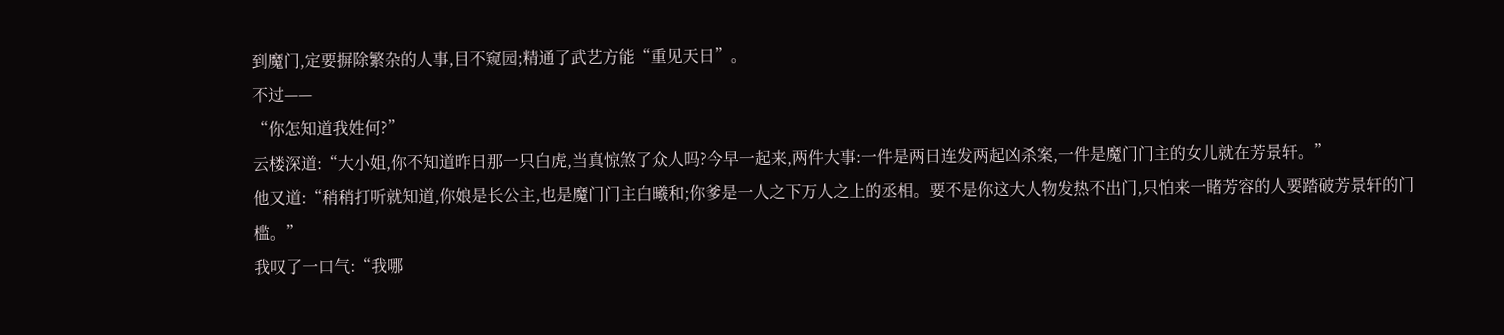到魔门,定要摒除繁杂的人事,目不窥园;精通了武艺方能“重见天日”。
不过——
“你怎知道我姓何?”
云楼深道:“大小姐,你不知道昨日那一只白虎,当真惊煞了众人吗?今早一起来,两件大事:一件是两日连发两起凶杀案,一件是魔门门主的女儿就在芳景轩。”
他又道:“稍稍打听就知道,你娘是长公主,也是魔门门主白曦和;你爹是一人之下万人之上的丞相。要不是你这大人物发热不出门,只怕来一睹芳容的人要踏破芳景轩的门槛。”
我叹了一口气:“我哪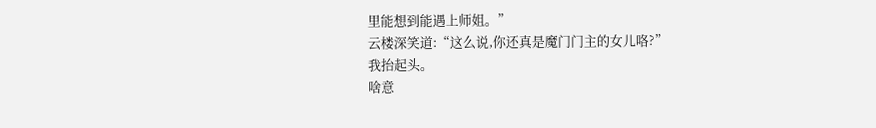里能想到能遇上师姐。”
云楼深笑道:“这么说,你还真是魔门门主的女儿咯?”
我抬起头。
啥意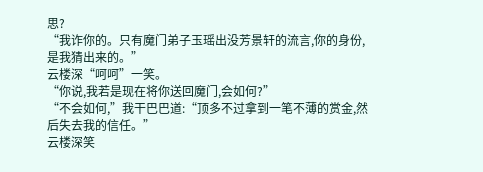思?
“我诈你的。只有魔门弟子玉瑶出没芳景轩的流言,你的身份,是我猜出来的。”
云楼深“呵呵”一笑。
“你说,我若是现在将你送回魔门,会如何?”
“不会如何,”我干巴巴道:“顶多不过拿到一笔不薄的赏金,然后失去我的信任。”
云楼深笑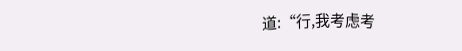道:“行,我考虑考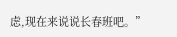虑,现在来说说长春班吧。”